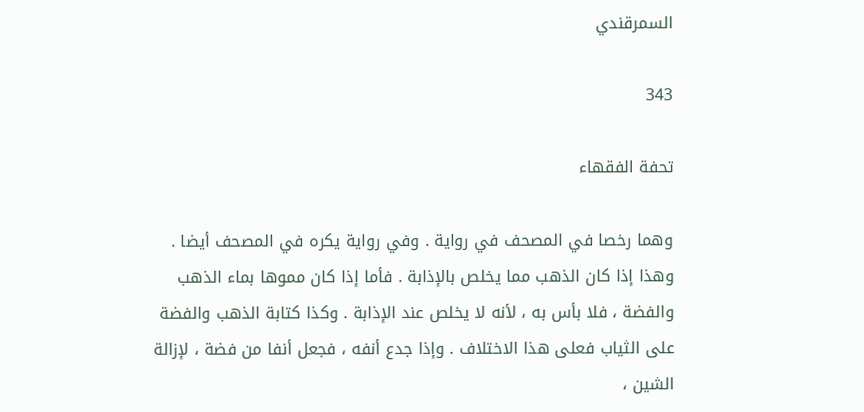السمرقندي

343

تحفة الفقهاء

وهما رخصا في المصحف في رواية . وفي رواية يكره في المصحف أيضا . وهذا إذا كان الذهب مما يخلص بالإذابة . فأما إذا كان مموها بماء الذهب والفضة ، فلا بأس به ، لأنه لا يخلص عند الإذابة . وكذا كتابة الذهب والفضة على الثياب فعلى هذا الاختلاف . وإذا جدع أنفه ، فجعل أنفا من فضة ، لإزالة الشين ،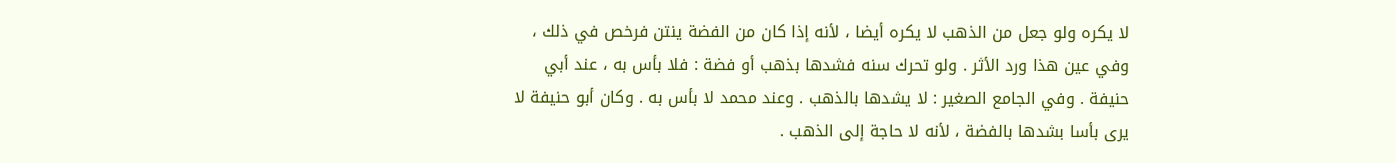لا يكره ولو جعل من الذهب لا يكره أيضا ، لأنه إذا كان من الفضة ينتن فرخص في ذلك ، وفي عين هذا ورد الأثر . ولو تحرك سنه فشدها بذهب أو فضة : فلا بأس به ، عند أبي حنيفة . وفي الجامع الصغير : لا يشدها بالذهب . وعند محمد لا بأس به . وكان أبو حنيفة لا يرى بأسا بشدها بالفضة ، لأنه لا حاجة إلى الذهب .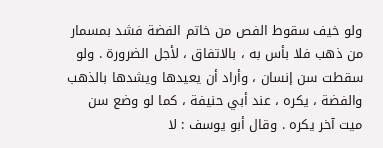ولو خيف سقوط الفص من خاتم الفضة فشد بمسمار من ذهب فلا بأس به ، بالاتفاق ، لأجل الضرورة . ولو سقطت سن إنسان ، وأراد أن يعيدها ويشدها بالذهب والفضة ، يكره ، عند أبي حنيفة ، كما لو وضع سن ميت آخر يكره . وقال أبو يوسف : لا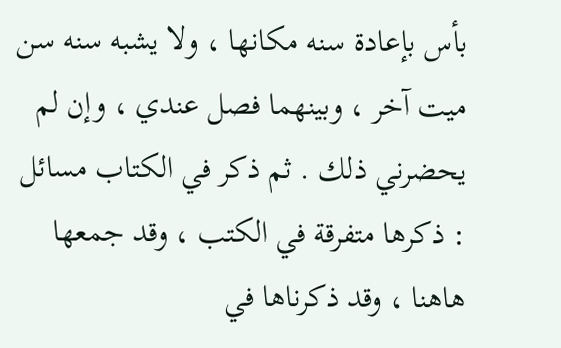بأس بإعادة سنه مكانها ، ولا يشبه سنه سن ميت آخر ، وبينهما فصل عندي ، وإن لم يحضرني ذلك . ثم ذكر في الكتاب مسائل : ذكرها متفرقة في الكتب ، وقد جمعها هاهنا ، وقد ذكرناها في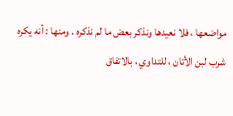مواضعها ، فلا نعيدها ونذكر بعض ما لم نذكره . ومنها : أنه يكره شرب لبن الأتان ، للتداوي ، بالاتفاق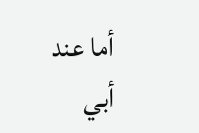أما عند أبي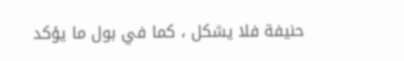حنيفة فلا يشكل ، كما في بول ما يؤكد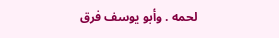لحمه . وأبو يوسف فرق